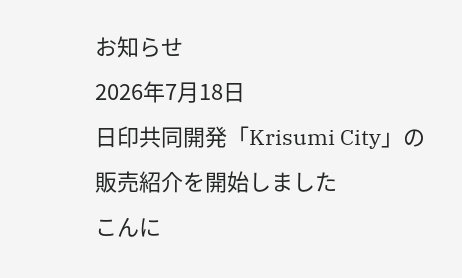お知らせ
2026年7月18日
日印共同開発「Krisumi City」の販売紹介を開始しました
こんに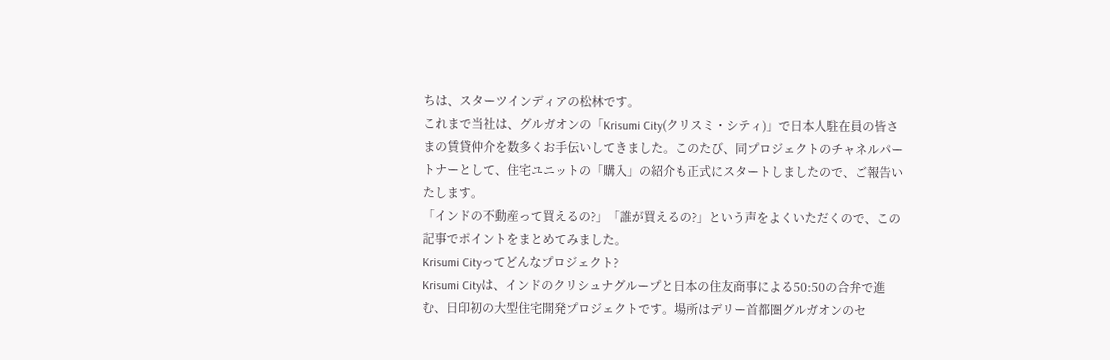ちは、スターツインディアの松林です。
これまで当社は、グルガオンの「Krisumi City(クリスミ・シティ)」で日本人駐在員の皆さまの賃貸仲介を数多くお手伝いしてきました。このたび、同プロジェクトのチャネルパートナーとして、住宅ユニットの「購入」の紹介も正式にスタートしましたので、ご報告いたします。
「インドの不動産って買えるの?」「誰が買えるの?」という声をよくいただくので、この記事でポイントをまとめてみました。
Krisumi Cityってどんなプロジェクト?
Krisumi Cityは、インドのクリシュナグループと日本の住友商事による50:50の合弁で進む、日印初の大型住宅開発プロジェクトです。場所はデリー首都圏グルガオンのセ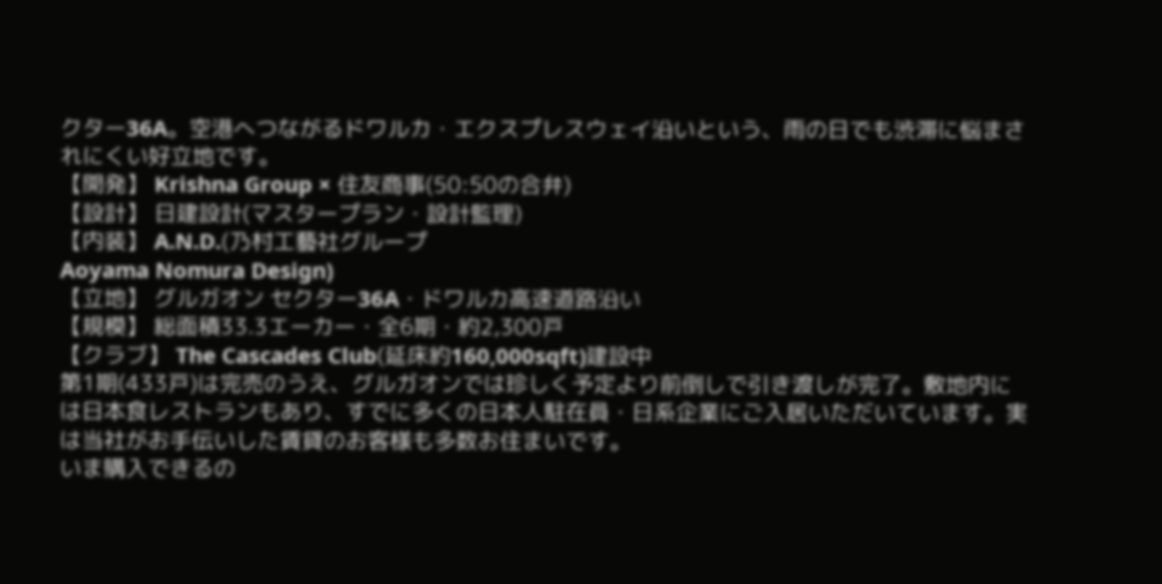クター36A。空港へつながるドワルカ・エクスプレスウェイ沿いという、雨の日でも渋滞に悩まされにくい好立地です。
【開発】 Krishna Group × 住友商事(50:50の合弁)
【設計】 日建設計(マスタープラン・設計監理)
【内装】 A.N.D.(乃村工藝社グループ
Aoyama Nomura Design)
【立地】 グルガオン セクター36A・ドワルカ高速道路沿い
【規模】 総面積33.3エーカー・全6期・約2,300戸
【クラブ】 The Cascades Club(延床約160,000sqft)建設中
第1期(433戸)は完売のうえ、グルガオンでは珍しく予定より前倒しで引き渡しが完了。敷地内には日本食レストランもあり、すでに多くの日本人駐在員・日系企業にご入居いただいています。実は当社がお手伝いした賃貸のお客様も多数お住まいです。
いま購入できるの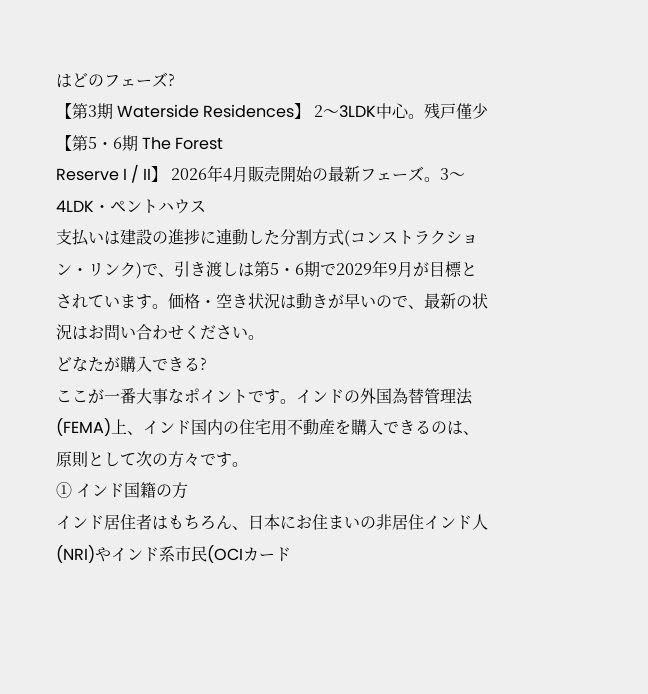はどのフェーズ?
【第3期 Waterside Residences】 2〜3LDK中心。残戸僅少
【第5・6期 The Forest
Reserve I / II】 2026年4月販売開始の最新フェーズ。3〜4LDK・ペントハウス
支払いは建設の進捗に連動した分割方式(コンストラクション・リンク)で、引き渡しは第5・6期で2029年9月が目標とされています。価格・空き状況は動きが早いので、最新の状況はお問い合わせください。
どなたが購入できる?
ここが一番大事なポイントです。インドの外国為替管理法(FEMA)上、インド国内の住宅用不動産を購入できるのは、原則として次の方々です。
① インド国籍の方
インド居住者はもちろん、日本にお住まいの非居住インド人(NRI)やインド系市民(OCIカード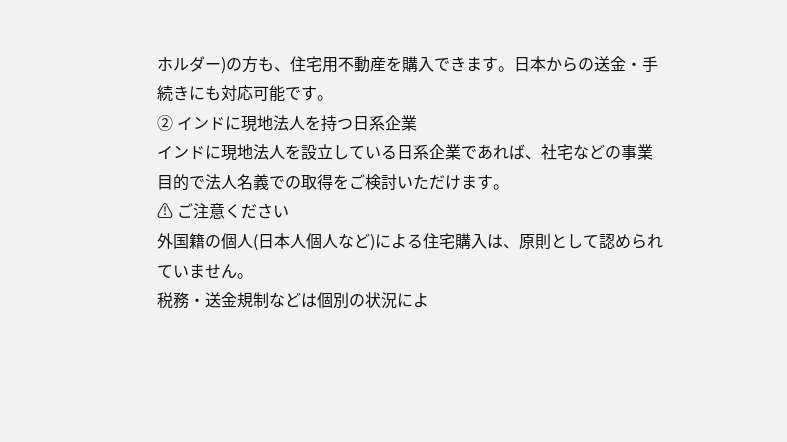ホルダー)の方も、住宅用不動産を購入できます。日本からの送金・手続きにも対応可能です。
② インドに現地法人を持つ日系企業
インドに現地法人を設立している日系企業であれば、社宅などの事業目的で法人名義での取得をご検討いただけます。
⚠ ご注意ください
外国籍の個人(日本人個人など)による住宅購入は、原則として認められていません。
税務・送金規制などは個別の状況によ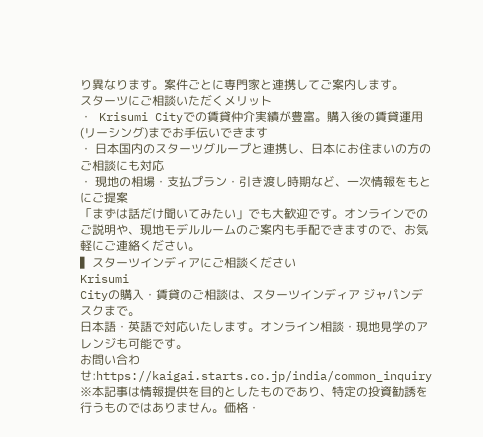り異なります。案件ごとに専門家と連携してご案内します。
スターツにご相談いただくメリット
・ Krisumi Cityでの賃貸仲介実績が豊富。購入後の賃貸運用(リーシング)までお手伝いできます
・ 日本国内のスターツグループと連携し、日本にお住まいの方のご相談にも対応
・ 現地の相場・支払プラン・引き渡し時期など、一次情報をもとにご提案
「まずは話だけ聞いてみたい」でも大歓迎です。オンラインでのご説明や、現地モデルルームのご案内も手配できますので、お気軽にご連絡ください。
▍スターツインディアにご相談ください
Krisumi
Cityの購入・賃貸のご相談は、スターツインディア ジャパンデスクまで。
日本語・英語で対応いたします。オンライン相談・現地見学のアレンジも可能です。
お問い合わせ:https://kaigai.starts.co.jp/india/common_inquiry
※本記事は情報提供を目的としたものであり、特定の投資勧誘を行うものではありません。価格・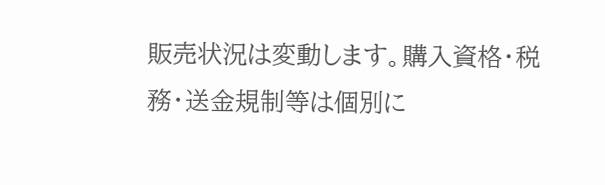販売状況は変動します。購入資格・税務・送金規制等は個別に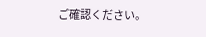ご確認ください。